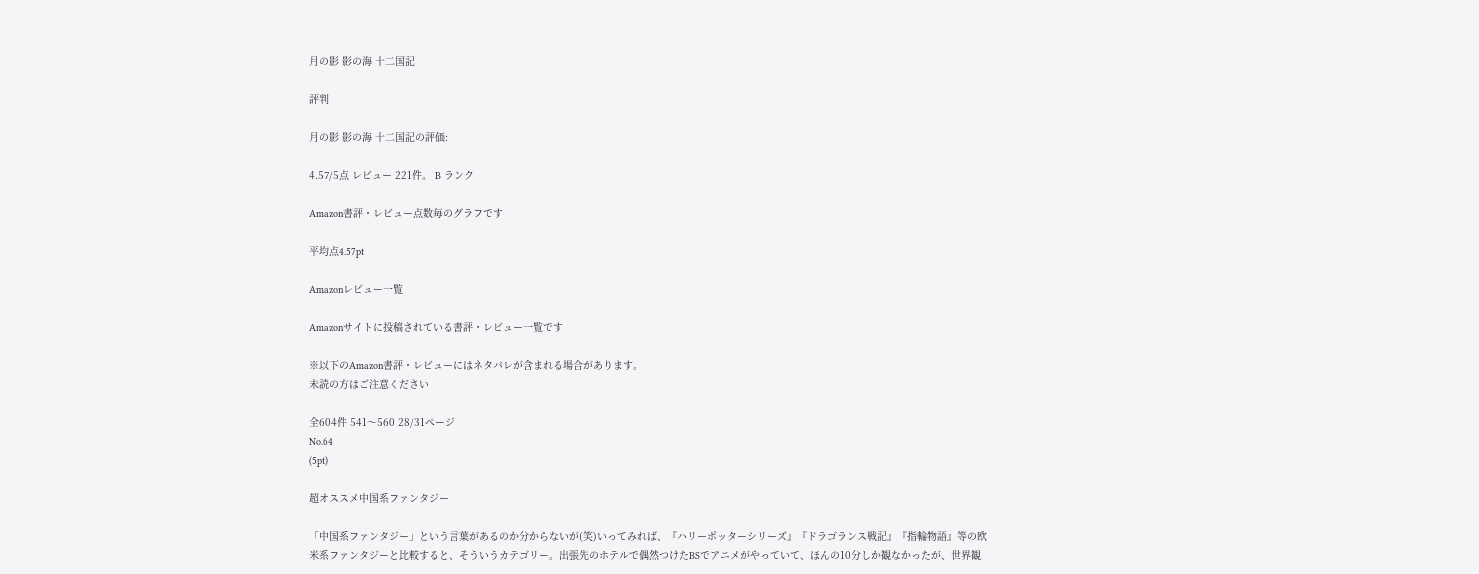月の影 影の海 十二国記

評判

月の影 影の海 十二国記の評価:

4.57/5点 レビュー 221件。 B ランク

Amazon書評・レビュー点数毎のグラフです

平均点4.57pt

Amazonレビュー一覧

Amazonサイトに投稿されている書評・レビュー一覧です

※以下のAmazon書評・レビューにはネタバレが含まれる場合があります。
未読の方はご注意ください

全604件 541〜560 28/31ページ
No.64
(5pt)

超オススメ中国系ファンタジー

「中国系ファンタジー」という言葉があるのか分からないが(笑)いってみれば、『ハリーポッターシリーズ』『ドラゴランス戦記』『指輪物語』等の欧米系ファンタジーと比較すると、そういうカテゴリー。出張先のホテルで偶然つけたBSでアニメがやっていて、ほんの10分しか観なかったが、世界観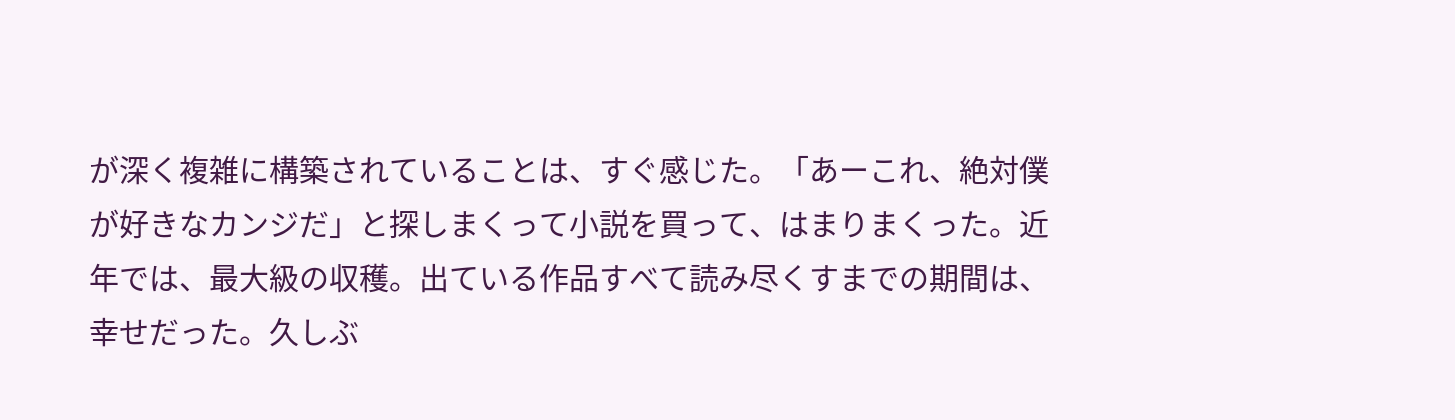が深く複雑に構築されていることは、すぐ感じた。「あーこれ、絶対僕が好きなカンジだ」と探しまくって小説を買って、はまりまくった。近年では、最大級の収穫。出ている作品すべて読み尽くすまでの期間は、幸せだった。久しぶ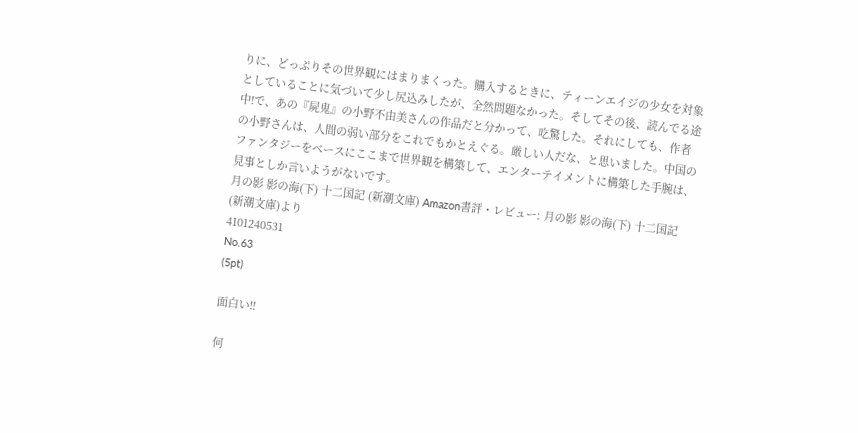りに、どっぷりその世界観にはまりまくった。購入するときに、ティーンエイジの少女を対象としていることに気づいて少し尻込みしたが、全然問題なかった。そしてその後、読んでる途中!で、あの『屍鬼』の小野不由美さんの作品だと分かって、吃驚した。それにしても、作者の小野さんは、人間の弱い部分をこれでもかとえぐる。厳しい人だな、と思いました。中国のファンタジーをベースにここまで世界観を構築して、エンターテイメントに構築した手腕は、見事としか言いようがないです。
月の影 影の海(下) 十二国記 (新潮文庫) Amazon書評・レビュー: 月の影 影の海(下) 十二国記 (新潮文庫)より
4101240531
No.63
(5pt)

面白い!!

何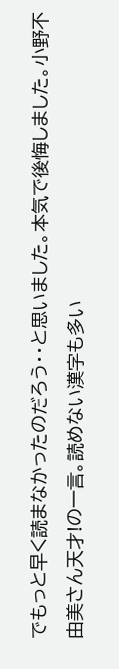でもっと早く読まなかったのだろう・・と思いました。本気で後悔しました。小野不由美さん天才!の一言。読めない漢字も多い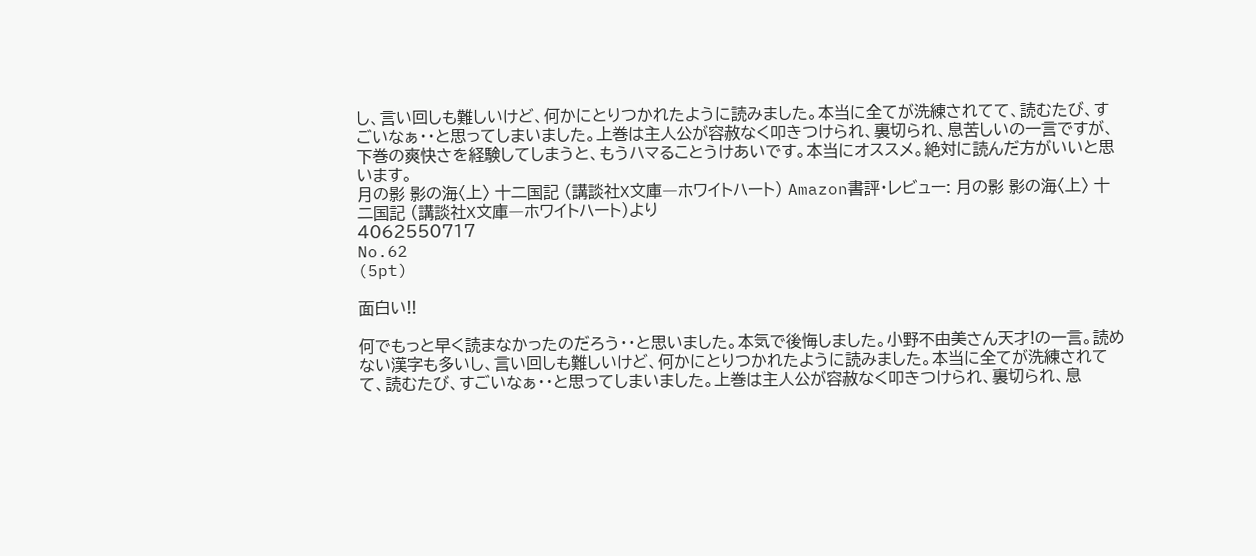し、言い回しも難しいけど、何かにとりつかれたように読みました。本当に全てが洗練されてて、読むたび、すごいなぁ・・と思ってしまいました。上巻は主人公が容赦なく叩きつけられ、裏切られ、息苦しいの一言ですが、下巻の爽快さを経験してしまうと、もうハマることうけあいです。本当にオススメ。絶対に読んだ方がいいと思います。
月の影 影の海〈上〉 十二国記 (講談社X文庫―ホワイトハート) Amazon書評・レビュー: 月の影 影の海〈上〉 十二国記 (講談社X文庫―ホワイトハート)より
4062550717
No.62
(5pt)

面白い!!

何でもっと早く読まなかったのだろう・・と思いました。本気で後悔しました。小野不由美さん天才!の一言。読めない漢字も多いし、言い回しも難しいけど、何かにとりつかれたように読みました。本当に全てが洗練されてて、読むたび、すごいなぁ・・と思ってしまいました。上巻は主人公が容赦なく叩きつけられ、裏切られ、息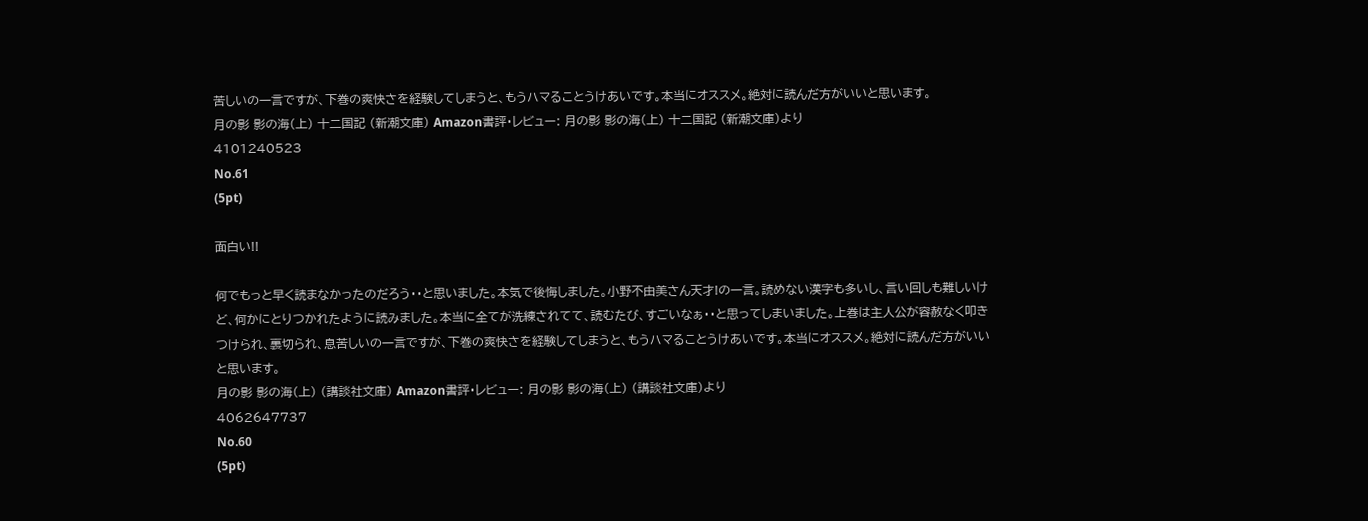苦しいの一言ですが、下巻の爽快さを経験してしまうと、もうハマることうけあいです。本当にオススメ。絶対に読んだ方がいいと思います。
月の影 影の海(上) 十二国記 (新潮文庫) Amazon書評・レビュー: 月の影 影の海(上) 十二国記 (新潮文庫)より
4101240523
No.61
(5pt)

面白い!!

何でもっと早く読まなかったのだろう・・と思いました。本気で後悔しました。小野不由美さん天才!の一言。読めない漢字も多いし、言い回しも難しいけど、何かにとりつかれたように読みました。本当に全てが洗練されてて、読むたび、すごいなぁ・・と思ってしまいました。上巻は主人公が容赦なく叩きつけられ、裏切られ、息苦しいの一言ですが、下巻の爽快さを経験してしまうと、もうハマることうけあいです。本当にオススメ。絶対に読んだ方がいいと思います。
月の影 影の海(上) (講談社文庫) Amazon書評・レビュー: 月の影 影の海(上) (講談社文庫)より
4062647737
No.60
(5pt)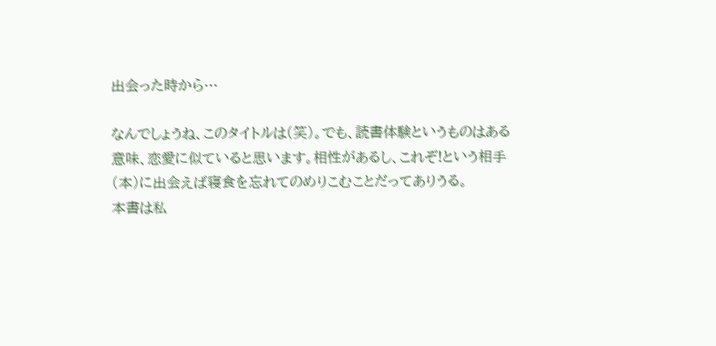出会った時から…

なんでしょうね、このタイトルは(笑)。でも、読書体験というものはある意味、恋愛に似ていると思います。相性があるし、これぞ!という相手(本)に出会えば寝食を忘れてのめりこむことだってありうる。
本書は私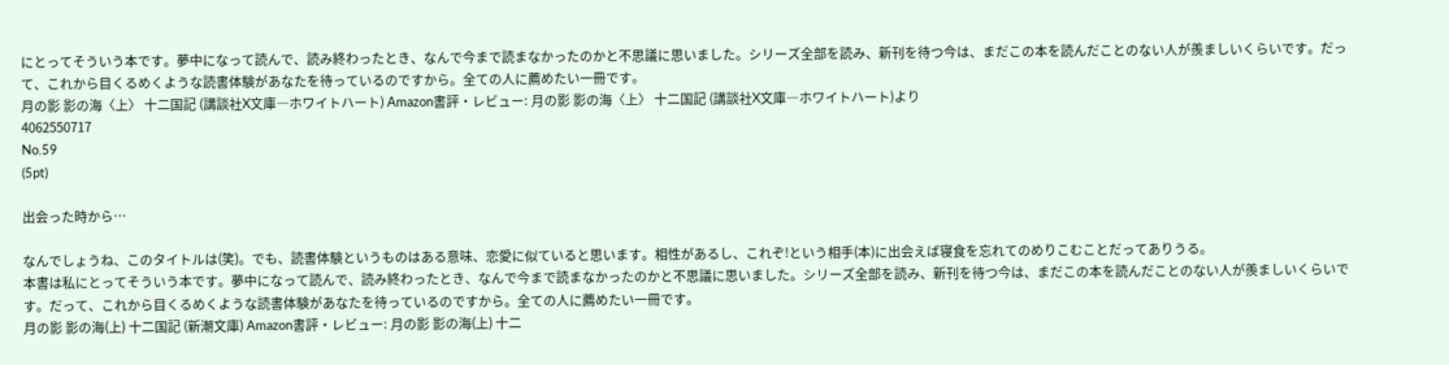にとってそういう本です。夢中になって読んで、読み終わったとき、なんで今まで読まなかったのかと不思議に思いました。シリーズ全部を読み、新刊を待つ今は、まだこの本を読んだことのない人が羨ましいくらいです。だって、これから目くるめくような読書体験があなたを待っているのですから。全ての人に薦めたい一冊です。
月の影 影の海〈上〉 十二国記 (講談社X文庫―ホワイトハート) Amazon書評・レビュー: 月の影 影の海〈上〉 十二国記 (講談社X文庫―ホワイトハート)より
4062550717
No.59
(5pt)

出会った時から…

なんでしょうね、このタイトルは(笑)。でも、読書体験というものはある意味、恋愛に似ていると思います。相性があるし、これぞ!という相手(本)に出会えば寝食を忘れてのめりこむことだってありうる。
本書は私にとってそういう本です。夢中になって読んで、読み終わったとき、なんで今まで読まなかったのかと不思議に思いました。シリーズ全部を読み、新刊を待つ今は、まだこの本を読んだことのない人が羨ましいくらいです。だって、これから目くるめくような読書体験があなたを待っているのですから。全ての人に薦めたい一冊です。
月の影 影の海(上) 十二国記 (新潮文庫) Amazon書評・レビュー: 月の影 影の海(上) 十二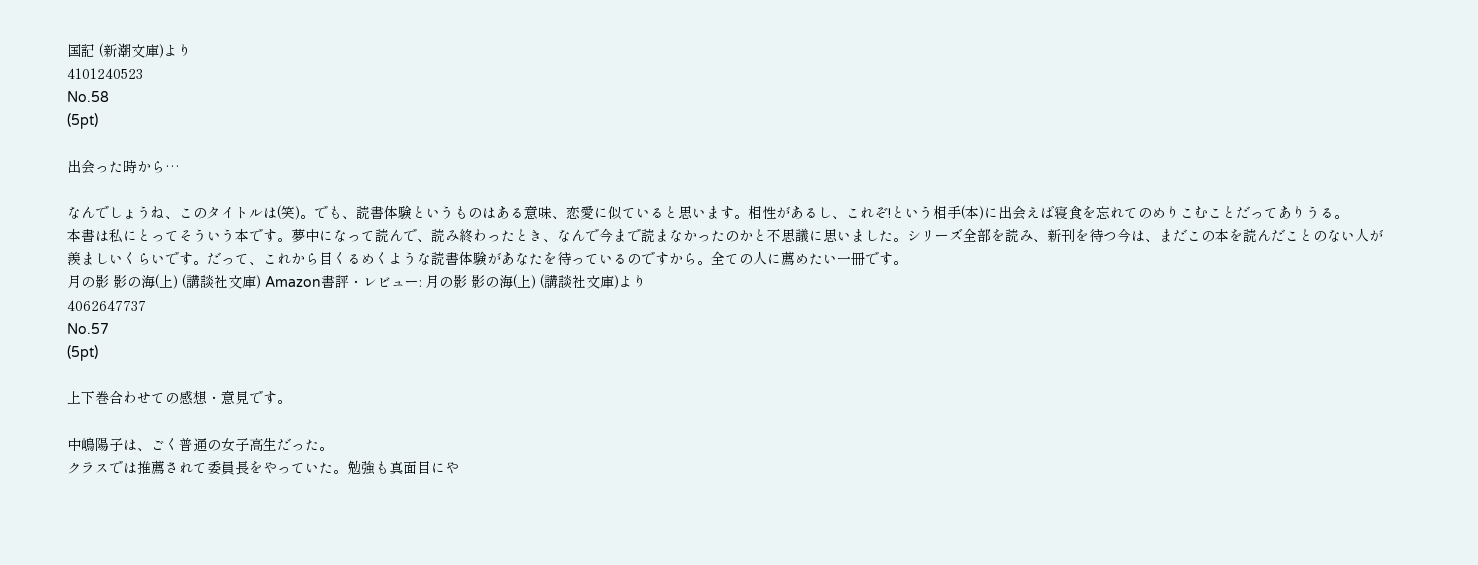国記 (新潮文庫)より
4101240523
No.58
(5pt)

出会った時から…

なんでしょうね、このタイトルは(笑)。でも、読書体験というものはある意味、恋愛に似ていると思います。相性があるし、これぞ!という相手(本)に出会えば寝食を忘れてのめりこむことだってありうる。
本書は私にとってそういう本です。夢中になって読んで、読み終わったとき、なんで今まで読まなかったのかと不思議に思いました。シリーズ全部を読み、新刊を待つ今は、まだこの本を読んだことのない人が羨ましいくらいです。だって、これから目くるめくような読書体験があなたを待っているのですから。全ての人に薦めたい一冊です。
月の影 影の海(上) (講談社文庫) Amazon書評・レビュー: 月の影 影の海(上) (講談社文庫)より
4062647737
No.57
(5pt)

上下巻合わせての感想・意見です。

中嶋陽子は、ごく普通の女子高生だった。
クラスでは推薦されて委員長をやっていた。勉強も真面目にや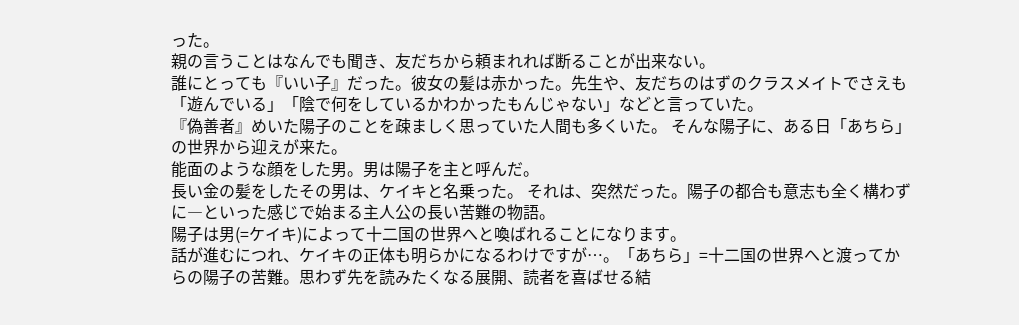った。
親の言うことはなんでも聞き、友だちから頼まれれば断ることが出来ない。
誰にとっても『いい子』だった。彼女の髪は赤かった。先生や、友だちのはずのクラスメイトでさえも「遊んでいる」「陰で何をしているかわかったもんじゃない」などと言っていた。
『偽善者』めいた陽子のことを疎ましく思っていた人間も多くいた。 そんな陽子に、ある日「あちら」の世界から迎えが来た。
能面のような顔をした男。男は陽子を主と呼んだ。
長い金の髪をしたその男は、ケイキと名乗った。 それは、突然だった。陽子の都合も意志も全く構わずに―といった感じで始まる主人公の長い苦難の物語。
陽子は男(=ケイキ)によって十二国の世界へと喚ばれることになります。
話が進むにつれ、ケイキの正体も明らかになるわけですが…。「あちら」=十二国の世界へと渡ってからの陽子の苦難。思わず先を読みたくなる展開、読者を喜ばせる結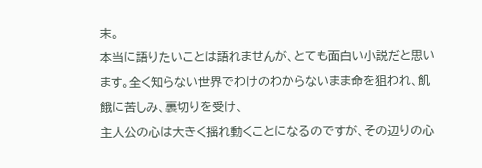末。
本当に語りたいことは語れませんが、とても面白い小説だと思います。全く知らない世界でわけのわからないまま命を狙われ、飢餓に苦しみ、裏切りを受け、
主人公の心は大きく揺れ動くことになるのですが、その辺りの心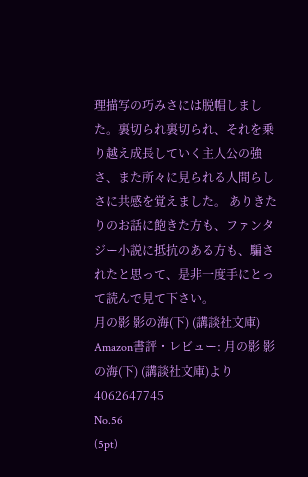理描写の巧みさには脱帽しました。裏切られ裏切られ、それを乗り越え成長していく主人公の強さ、また所々に見られる人間らしさに共感を覚えました。 ありきたりのお話に飽きた方も、ファンタジー小説に抵抗のある方も、騙されたと思って、是非一度手にとって読んで見て下さい。
月の影 影の海(下) (講談社文庫) Amazon書評・レビュー: 月の影 影の海(下) (講談社文庫)より
4062647745
No.56
(5pt)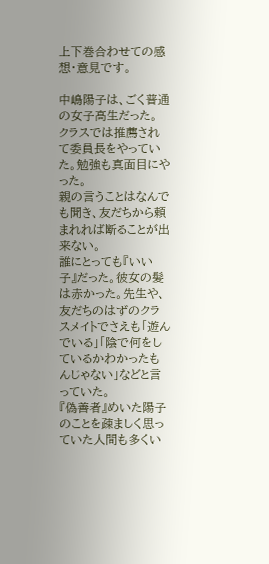上下巻合わせての感想・意見です。

中嶋陽子は、ごく普通の女子高生だった。
クラスでは推薦されて委員長をやっていた。勉強も真面目にやった。
親の言うことはなんでも聞き、友だちから頼まれれば断ることが出来ない。
誰にとっても『いい子』だった。彼女の髪は赤かった。先生や、友だちのはずのクラスメイトでさえも「遊んでいる」「陰で何をしているかわかったもんじゃない」などと言っていた。
『偽善者』めいた陽子のことを疎ましく思っていた人間も多くい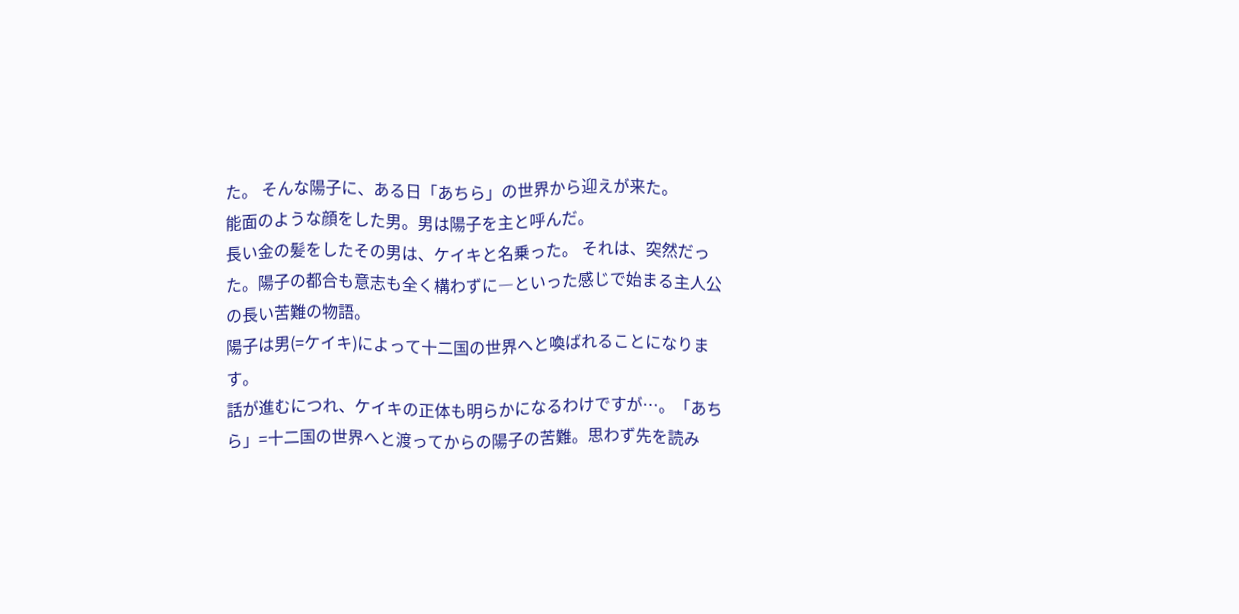た。 そんな陽子に、ある日「あちら」の世界から迎えが来た。
能面のような顔をした男。男は陽子を主と呼んだ。
長い金の髪をしたその男は、ケイキと名乗った。 それは、突然だった。陽子の都合も意志も全く構わずに―といった感じで始まる主人公の長い苦難の物語。
陽子は男(=ケイキ)によって十二国の世界へと喚ばれることになります。
話が進むにつれ、ケイキの正体も明らかになるわけですが…。「あちら」=十二国の世界へと渡ってからの陽子の苦難。思わず先を読み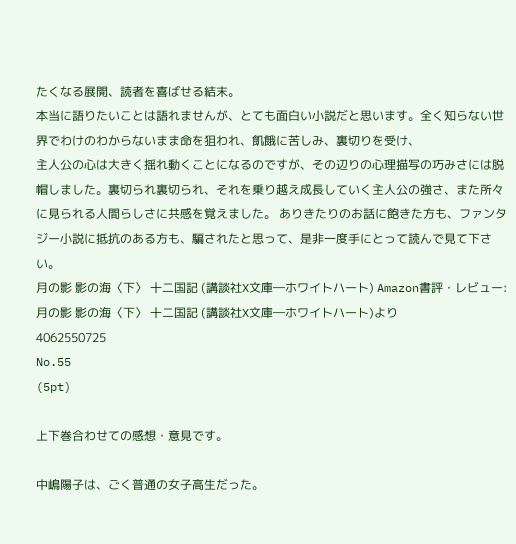たくなる展開、読者を喜ばせる結末。
本当に語りたいことは語れませんが、とても面白い小説だと思います。全く知らない世界でわけのわからないまま命を狙われ、飢餓に苦しみ、裏切りを受け、
主人公の心は大きく揺れ動くことになるのですが、その辺りの心理描写の巧みさには脱帽しました。裏切られ裏切られ、それを乗り越え成長していく主人公の強さ、また所々に見られる人間らしさに共感を覚えました。 ありきたりのお話に飽きた方も、ファンタジー小説に抵抗のある方も、騙されたと思って、是非一度手にとって読んで見て下さい。
月の影 影の海〈下〉 十二国記 (講談社X文庫―ホワイトハート) Amazon書評・レビュー: 月の影 影の海〈下〉 十二国記 (講談社X文庫―ホワイトハート)より
4062550725
No.55
(5pt)

上下巻合わせての感想・意見です。

中嶋陽子は、ごく普通の女子高生だった。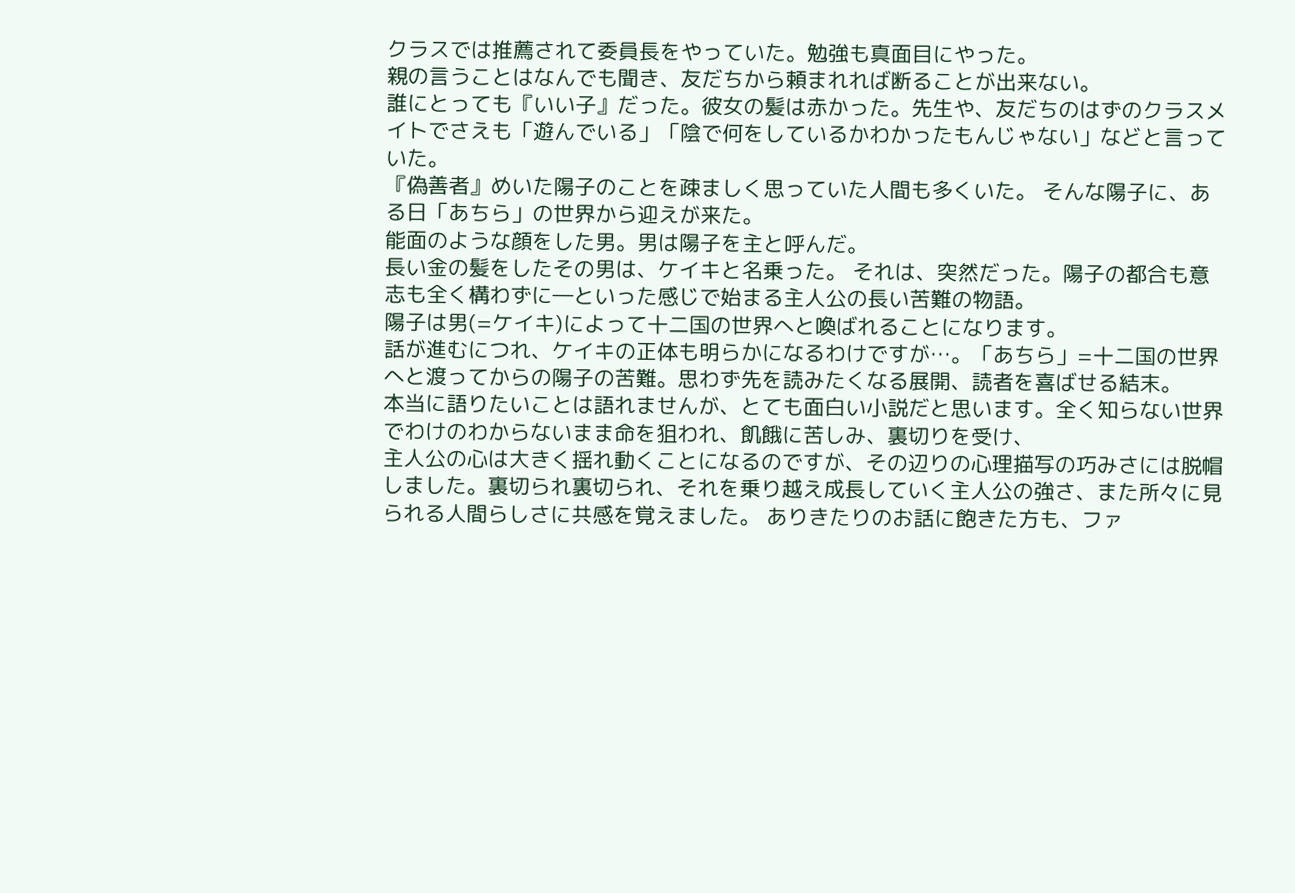クラスでは推薦されて委員長をやっていた。勉強も真面目にやった。
親の言うことはなんでも聞き、友だちから頼まれれば断ることが出来ない。
誰にとっても『いい子』だった。彼女の髪は赤かった。先生や、友だちのはずのクラスメイトでさえも「遊んでいる」「陰で何をしているかわかったもんじゃない」などと言っていた。
『偽善者』めいた陽子のことを疎ましく思っていた人間も多くいた。 そんな陽子に、ある日「あちら」の世界から迎えが来た。
能面のような顔をした男。男は陽子を主と呼んだ。
長い金の髪をしたその男は、ケイキと名乗った。 それは、突然だった。陽子の都合も意志も全く構わずに―といった感じで始まる主人公の長い苦難の物語。
陽子は男(=ケイキ)によって十二国の世界へと喚ばれることになります。
話が進むにつれ、ケイキの正体も明らかになるわけですが…。「あちら」=十二国の世界へと渡ってからの陽子の苦難。思わず先を読みたくなる展開、読者を喜ばせる結末。
本当に語りたいことは語れませんが、とても面白い小説だと思います。全く知らない世界でわけのわからないまま命を狙われ、飢餓に苦しみ、裏切りを受け、
主人公の心は大きく揺れ動くことになるのですが、その辺りの心理描写の巧みさには脱帽しました。裏切られ裏切られ、それを乗り越え成長していく主人公の強さ、また所々に見られる人間らしさに共感を覚えました。 ありきたりのお話に飽きた方も、ファ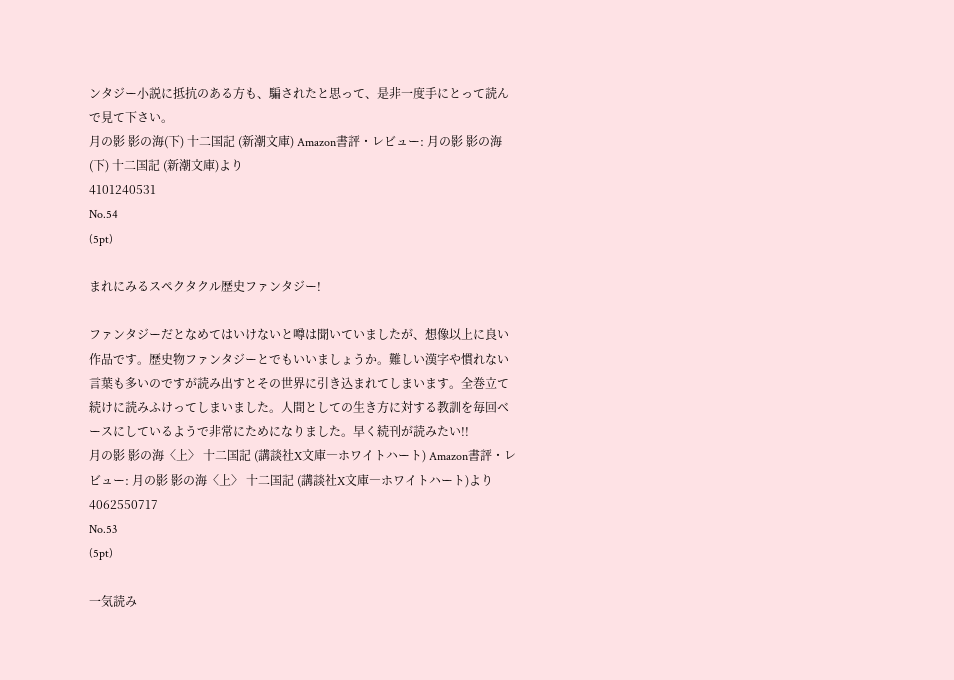ンタジー小説に抵抗のある方も、騙されたと思って、是非一度手にとって読んで見て下さい。
月の影 影の海(下) 十二国記 (新潮文庫) Amazon書評・レビュー: 月の影 影の海(下) 十二国記 (新潮文庫)より
4101240531
No.54
(5pt)

まれにみるスペクタクル歴史ファンタジー!

ファンタジーだとなめてはいけないと噂は聞いていましたが、想像以上に良い作品です。歴史物ファンタジーとでもいいましょうか。難しい漢字や慣れない言葉も多いのですが読み出すとその世界に引き込まれてしまいます。全巻立て続けに読みふけってしまいました。人間としての生き方に対する教訓を毎回ベースにしているようで非常にためになりました。早く続刊が読みたい!!
月の影 影の海〈上〉 十二国記 (講談社X文庫―ホワイトハート) Amazon書評・レビュー: 月の影 影の海〈上〉 十二国記 (講談社X文庫―ホワイトハート)より
4062550717
No.53
(5pt)

一気読み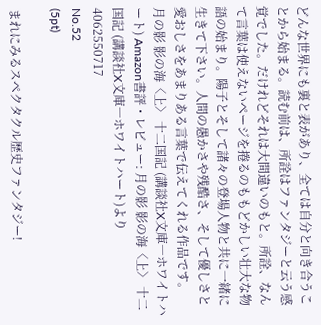どんな世界にも裏と表があり、全ては自分と向き合うことから始まる。読む前は、所詮はファンタジーと云う感覚でした。だけれどそれは大間違いのもと。所詮、なんて言葉は使えないページを捲るのももどかしい壮大な物語の始まり。陽子とそして諸々の登場人物と共に一緒に生きて下さい。人間の愚かさや残酷さ、そして優しさと愛おしさをあまりある言葉で伝えてくれる作品です。
月の影 影の海〈上〉 十二国記 (講談社X文庫―ホワイトハート) Amazon書評・レビュー: 月の影 影の海〈上〉 十二国記 (講談社X文庫―ホワイトハート)より
4062550717
No.52
(5pt)

まれにみるスペクタクル歴史ファンタジー!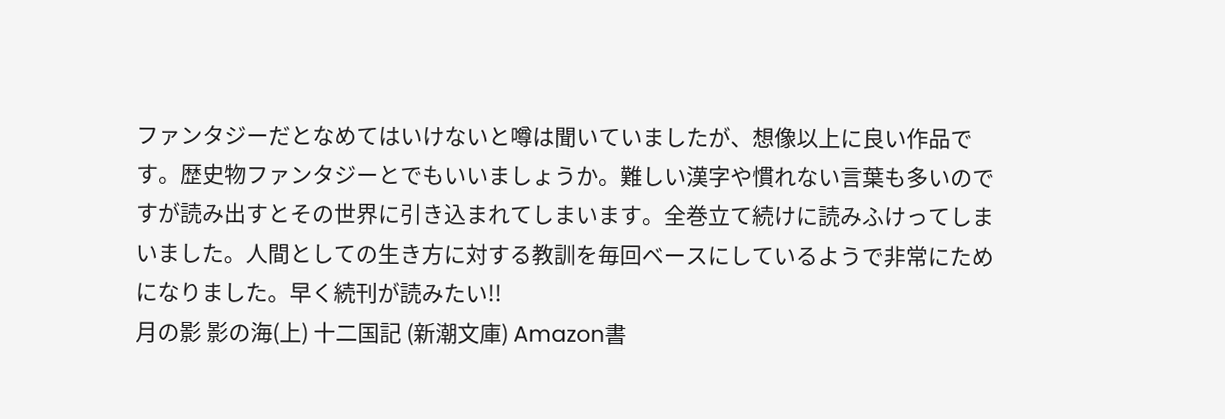ファンタジーだとなめてはいけないと噂は聞いていましたが、想像以上に良い作品です。歴史物ファンタジーとでもいいましょうか。難しい漢字や慣れない言葉も多いのですが読み出すとその世界に引き込まれてしまいます。全巻立て続けに読みふけってしまいました。人間としての生き方に対する教訓を毎回ベースにしているようで非常にためになりました。早く続刊が読みたい!!
月の影 影の海(上) 十二国記 (新潮文庫) Amazon書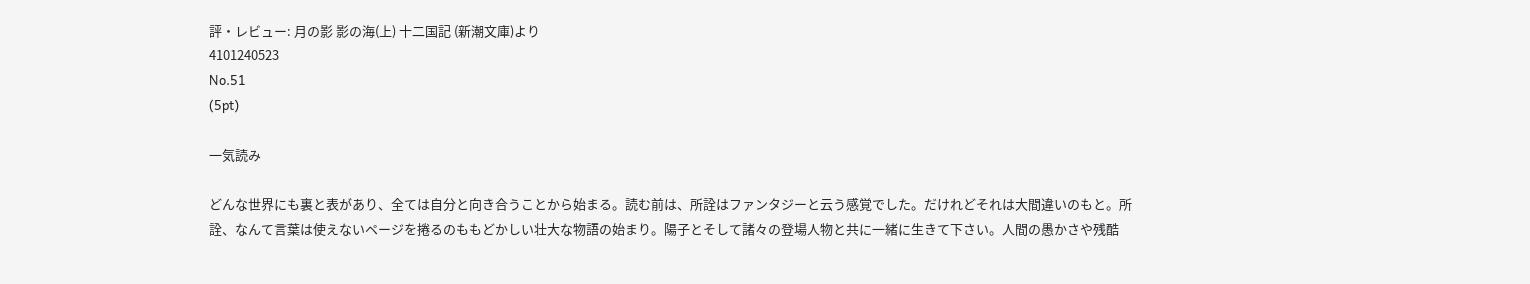評・レビュー: 月の影 影の海(上) 十二国記 (新潮文庫)より
4101240523
No.51
(5pt)

一気読み

どんな世界にも裏と表があり、全ては自分と向き合うことから始まる。読む前は、所詮はファンタジーと云う感覚でした。だけれどそれは大間違いのもと。所詮、なんて言葉は使えないページを捲るのももどかしい壮大な物語の始まり。陽子とそして諸々の登場人物と共に一緒に生きて下さい。人間の愚かさや残酷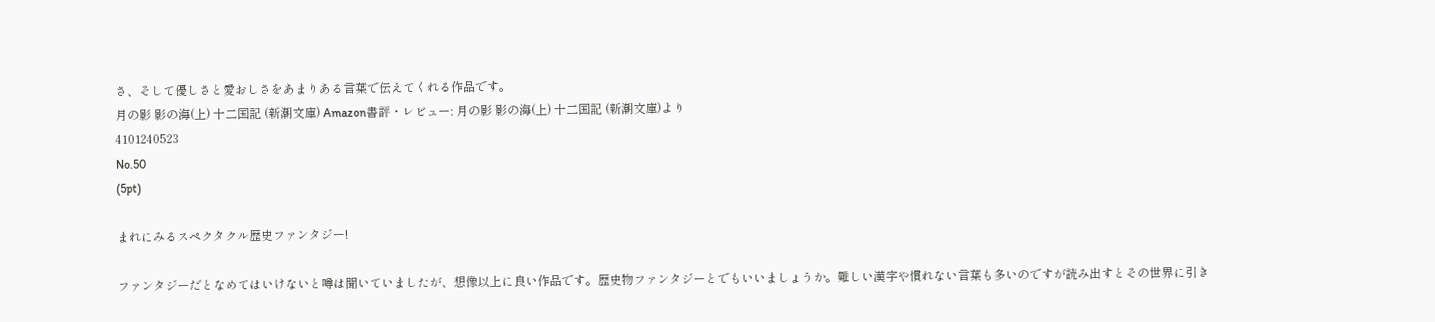さ、そして優しさと愛おしさをあまりある言葉で伝えてくれる作品です。
月の影 影の海(上) 十二国記 (新潮文庫) Amazon書評・レビュー: 月の影 影の海(上) 十二国記 (新潮文庫)より
4101240523
No.50
(5pt)

まれにみるスペクタクル歴史ファンタジー!

ファンタジーだとなめてはいけないと噂は聞いていましたが、想像以上に良い作品です。歴史物ファンタジーとでもいいましょうか。難しい漢字や慣れない言葉も多いのですが読み出すとその世界に引き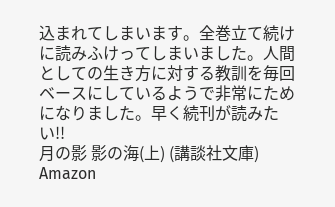込まれてしまいます。全巻立て続けに読みふけってしまいました。人間としての生き方に対する教訓を毎回ベースにしているようで非常にためになりました。早く続刊が読みたい!!
月の影 影の海(上) (講談社文庫) Amazon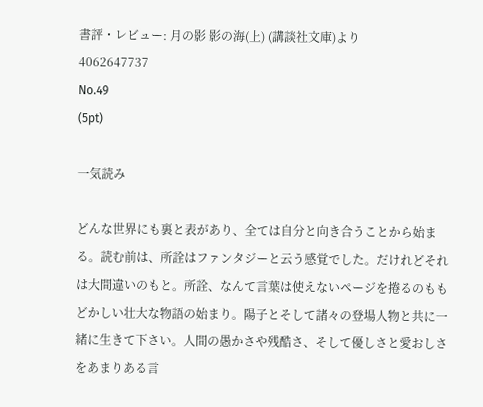書評・レビュー: 月の影 影の海(上) (講談社文庫)より
4062647737
No.49
(5pt)

一気読み

どんな世界にも裏と表があり、全ては自分と向き合うことから始まる。読む前は、所詮はファンタジーと云う感覚でした。だけれどそれは大間違いのもと。所詮、なんて言葉は使えないページを捲るのももどかしい壮大な物語の始まり。陽子とそして諸々の登場人物と共に一緒に生きて下さい。人間の愚かさや残酷さ、そして優しさと愛おしさをあまりある言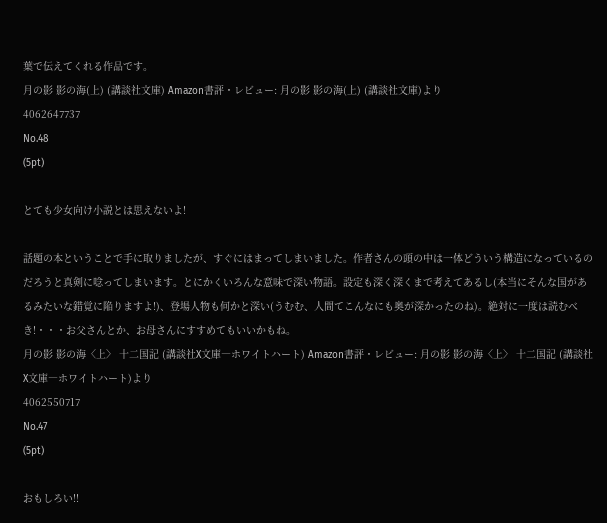葉で伝えてくれる作品です。
月の影 影の海(上) (講談社文庫) Amazon書評・レビュー: 月の影 影の海(上) (講談社文庫)より
4062647737
No.48
(5pt)

とても少女向け小説とは思えないよ!

話題の本ということで手に取りましたが、すぐにはまってしまいました。作者さんの頭の中は一体どういう構造になっているのだろうと真剣に唸ってしまいます。とにかくいろんな意味で深い物語。設定も深く深くまで考えてあるし(本当にそんな国があるみたいな錯覚に陥りますよ!)、登場人物も何かと深い(うむむ、人間てこんなにも奥が深かったのね)。絶対に一度は読むべき!・・・お父さんとか、お母さんにすすめてもいいかもね。
月の影 影の海〈上〉 十二国記 (講談社X文庫―ホワイトハート) Amazon書評・レビュー: 月の影 影の海〈上〉 十二国記 (講談社X文庫―ホワイトハート)より
4062550717
No.47
(5pt)

おもしろい!!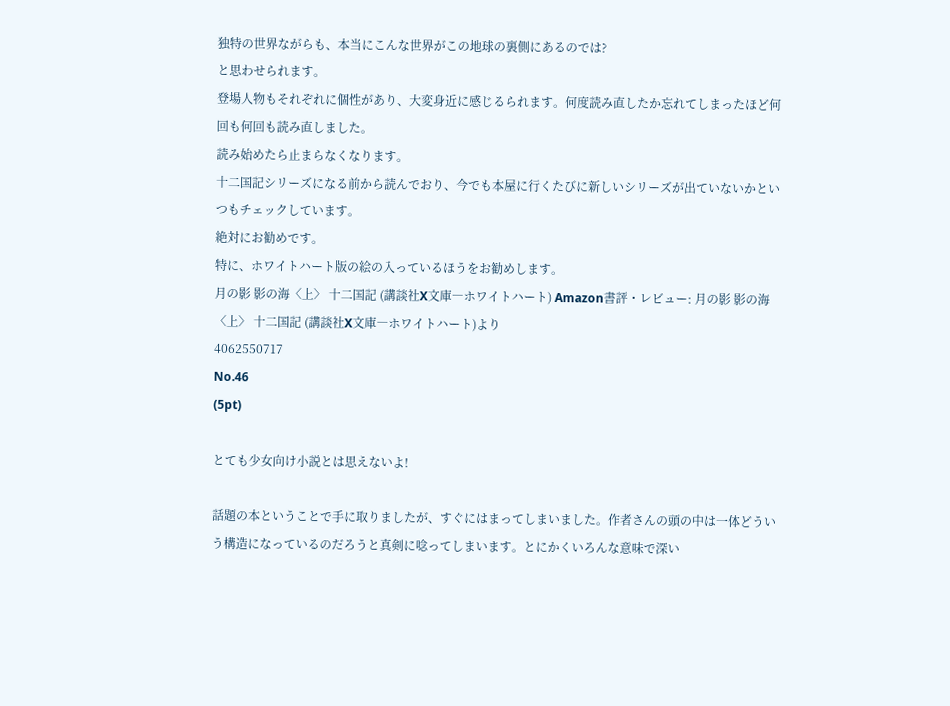独特の世界ながらも、本当にこんな世界がこの地球の裏側にあるのでは?
と思わせられます。
登場人物もそれぞれに個性があり、大変身近に感じるられます。何度読み直したか忘れてしまったほど何回も何回も読み直しました。
読み始めたら止まらなくなります。
十二国記シリーズになる前から読んでおり、今でも本屋に行くたびに新しいシリーズが出ていないかといつもチェックしています。
絶対にお勧めです。
特に、ホワイトハート版の絵の入っているほうをお勧めします。
月の影 影の海〈上〉 十二国記 (講談社X文庫―ホワイトハート) Amazon書評・レビュー: 月の影 影の海〈上〉 十二国記 (講談社X文庫―ホワイトハート)より
4062550717
No.46
(5pt)

とても少女向け小説とは思えないよ!

話題の本ということで手に取りましたが、すぐにはまってしまいました。作者さんの頭の中は一体どういう構造になっているのだろうと真剣に唸ってしまいます。とにかくいろんな意味で深い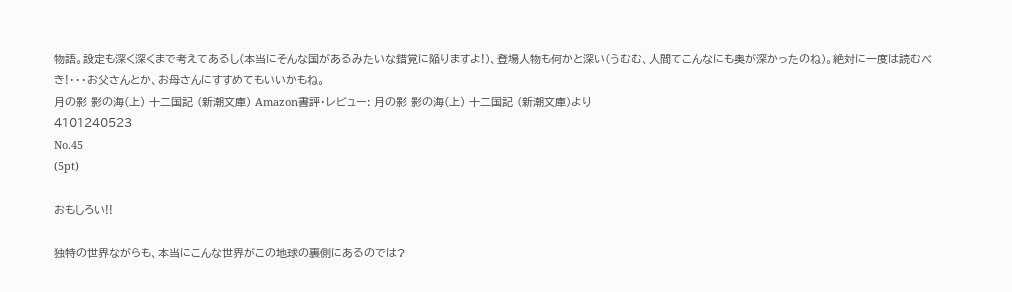物語。設定も深く深くまで考えてあるし(本当にそんな国があるみたいな錯覚に陥りますよ!)、登場人物も何かと深い(うむむ、人間てこんなにも奥が深かったのね)。絶対に一度は読むべき!・・・お父さんとか、お母さんにすすめてもいいかもね。
月の影 影の海(上) 十二国記 (新潮文庫) Amazon書評・レビュー: 月の影 影の海(上) 十二国記 (新潮文庫)より
4101240523
No.45
(5pt)

おもしろい!!

独特の世界ながらも、本当にこんな世界がこの地球の裏側にあるのでは?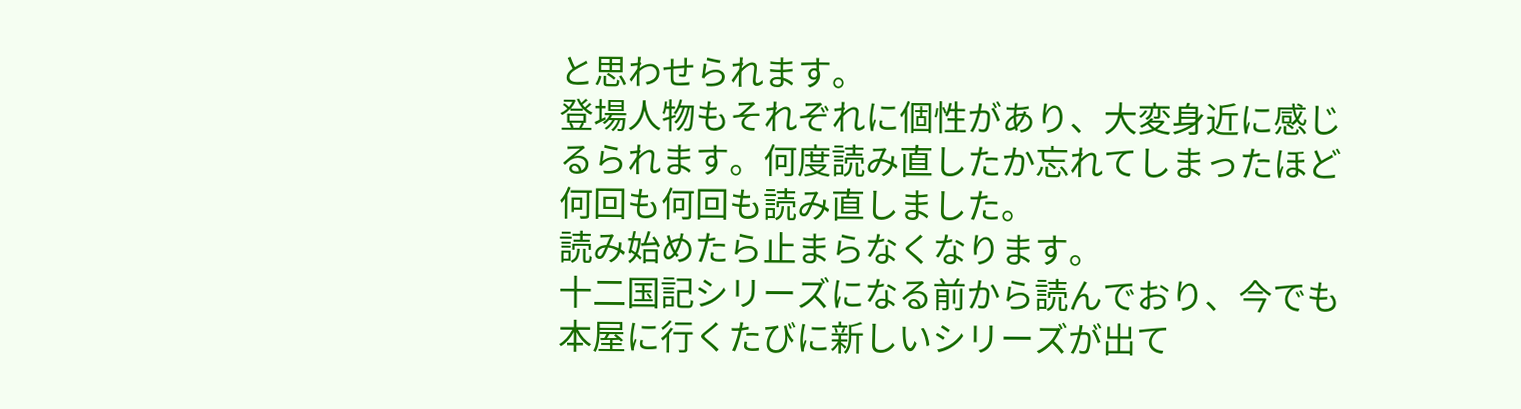と思わせられます。
登場人物もそれぞれに個性があり、大変身近に感じるられます。何度読み直したか忘れてしまったほど何回も何回も読み直しました。
読み始めたら止まらなくなります。
十二国記シリーズになる前から読んでおり、今でも本屋に行くたびに新しいシリーズが出て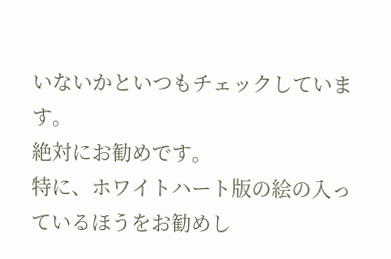いないかといつもチェックしています。
絶対にお勧めです。
特に、ホワイトハート版の絵の入っているほうをお勧めし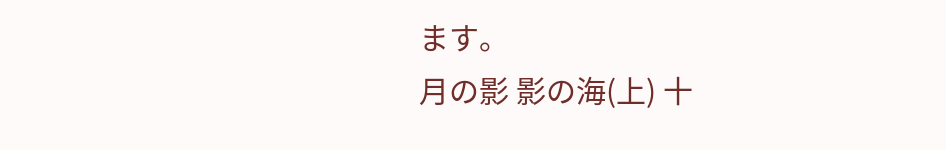ます。
月の影 影の海(上) 十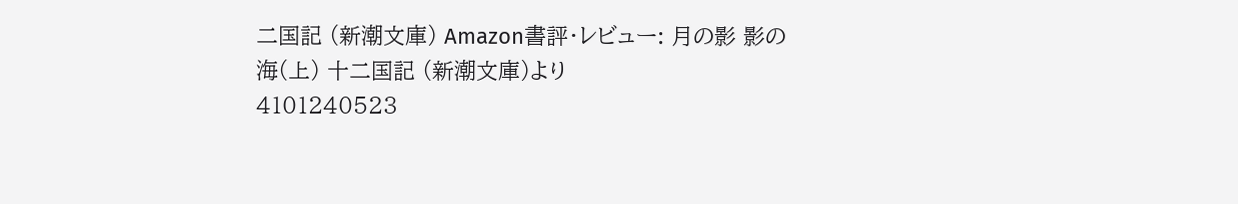二国記 (新潮文庫) Amazon書評・レビュー: 月の影 影の海(上) 十二国記 (新潮文庫)より
4101240523